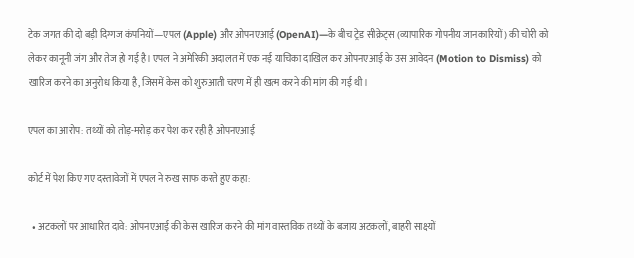टेक जगत की दो बड़ी दिग्गज कंपनियों—एपल (Apple) और ओपनएआई (OpenAI)—के बीच ट्रेड सीक्रेट्स (व्यापारिक गोपनीय जानकारियों) की चोरी को लेकर कानूनी जंग और तेज हो गई है। एपल ने अमेरिकी अदालत में एक नई याचिका दाखिल कर ओपनएआई के उस आवेदन (Motion to Dismiss) को खारिज करने का अनुरोध किया है, जिसमें केस को शुरुआती चरण में ही खत्म करने की मांग की गई थी।

एपल का आरोप: तथ्यों को तोड़-मरोड़ कर पेश कर रही है ओपनएआई

कोर्ट में पेश किए गए दस्तावेजों में एपल ने रुख साफ करते हुए कहा:

  • अटकलों पर आधारित दावे: ओपनएआई की केस खारिज करने की मांग वास्तविक तथ्यों के बजाय अटकलों, बाहरी साक्ष्यों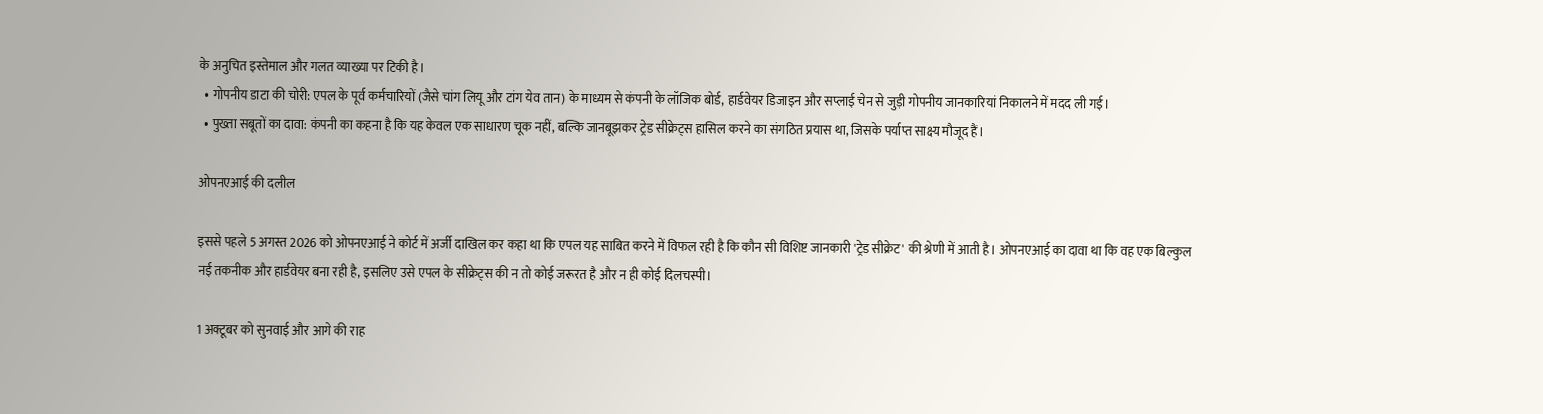के अनुचित इस्तेमाल और गलत व्याख्या पर टिकी है।
  • गोपनीय डाटा की चोरी: एपल के पूर्व कर्मचारियों (जैसे चांग लियू और टांग येव तान) के माध्यम से कंपनी के लॉजिक बोर्ड, हार्डवेयर डिजाइन और सप्लाई चेन से जुड़ी गोपनीय जानकारियां निकालने में मदद ली गई।
  • पुख्ता सबूतों का दावा: कंपनी का कहना है कि यह केवल एक साधारण चूक नहीं, बल्कि जानबूझकर ट्रेड सीक्रेट्स हासिल करने का संगठित प्रयास था, जिसके पर्याप्त साक्ष्य मौजूद हैं।

ओपनएआई की दलील

इससे पहले 5 अगस्त 2026 को ओपनएआई ने कोर्ट में अर्जी दाखिल कर कहा था कि एपल यह साबित करने में विफल रही है कि कौन सी विशिष्ट जानकारी 'ट्रेड सीक्रेट' की श्रेणी में आती है। ओपनएआई का दावा था कि वह एक बिल्कुल नई तकनीक और हार्डवेयर बना रही है, इसलिए उसे एपल के सीक्रेट्स की न तो कोई जरूरत है और न ही कोई दिलचस्पी।

1 अक्टूबर को सुनवाई और आगे की राह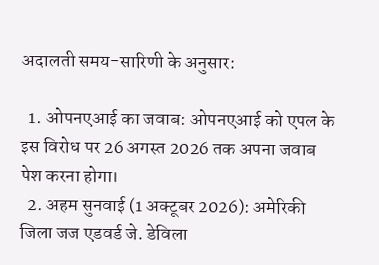अदालती समय-सारिणी के अनुसार:

  1. ओपनएआई का जवाब: ओपनएआई को एपल के इस विरोध पर 26 अगस्त 2026 तक अपना जवाब पेश करना होगा।
  2. अहम सुनवाई (1 अक्टूबर 2026): अमेरिकी जिला जज एडवर्ड जे. डेविला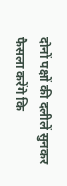दोनों पक्षों की दलीलें सुनकर फैसला करेंगे कि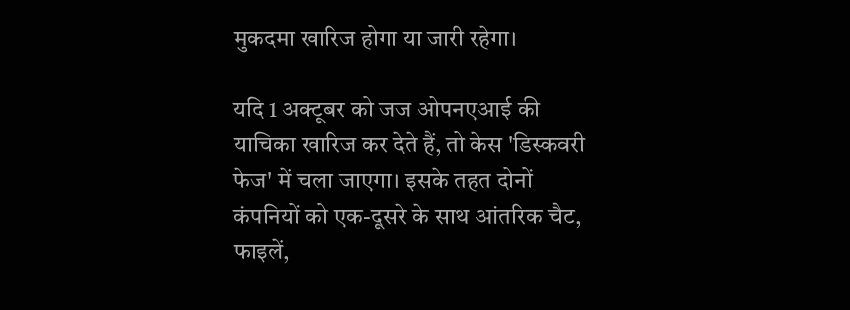मुकदमा खारिज होगा या जारी रहेगा।

यदि 1 अक्टूबर को जज ओपनएआई की याचिका खारिज कर देते हैं, तो केस 'डिस्कवरी फेज' में चला जाएगा। इसके तहत दोनों कंपनियों को एक-दूसरे के साथ आंतरिक चैट, फाइलें,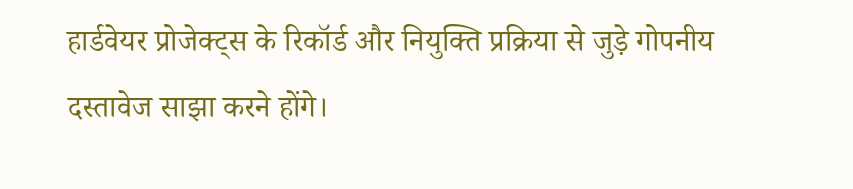हार्डवेयर प्रोजेक्ट्स के रिकॉर्ड और नियुक्ति प्रक्रिया से जुड़े गोपनीय दस्तावेज साझा करने होंगे।